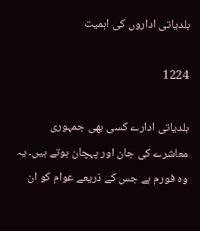بلدیاتی اداروں کی اہمیت

1224

بلدیاتی ادارے کسی بھی جمہوری معاشرے کی جان اور پہچان ہوتے ہیں۔ یہ وہ فورم ہے جس کے ذریعے عوام کو ان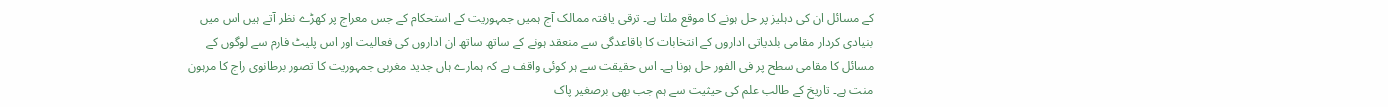کے مسائل ان کی دہلیز پر حل ہونے کا موقع ملتا ہے۔ ترقی یافتہ ممالک آج ہمیں جمہوریت کے استحکام کے جس معراج پر کھڑے نظر آتے ہیں اس میں بنیادی کردار مقامی بلدیاتی اداروں کے انتخابات کا باقاعدگی سے منعقد ہونے کے ساتھ ساتھ ان اداروں کی فعالیت اور اس پلیٹ فارم سے لوگوں کے مسائل کا مقامی سطح پر فی الفور حل ہونا ہے۔ اس حقیقت سے ہر کوئی واقف ہے کہ ہمارے ہاں جدید مغربی جمہوریت کا تصور برطانوی راج کا مرہون منت ہے۔ تاریخ کے طالب علم کی حیثیت سے ہم جب بھی برصغیر پاک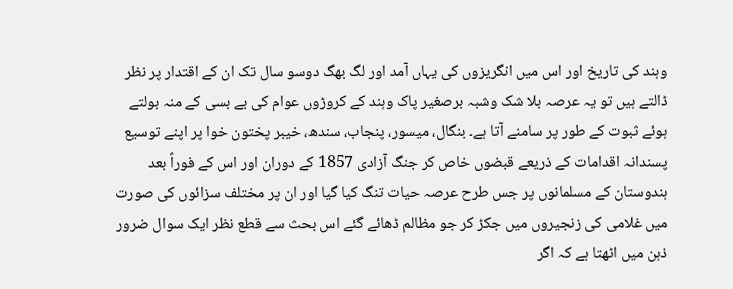وہند کی تاریخ اور اس میں انگریزوں کی یہاں آمد اور لگ بھگ دوسو سال تک ان کے اقتدار پر نظر ڈالتے ہیں تو یہ عرصہ بلا شک وشبہ برصغیر پاک وہند کے کروڑوں عوام کی بے بسی کے منہ بولتے ہوئے ثبوت کے طور پر سامنے آتا ہے۔ بنگال، میسور، پنجاب، سندھ، خیبر پختون خوا پر اپنے توسیع پسندانہ اقدامات کے ذریعے قبضوں خاص کر جنگ آزادی 1857 کے دوران اور اس کے فوراً بعد ہندوستان کے مسلمانوں پر جس طرح عرصہ حیات تنگ کیا گیا اور ان پر مختلف سزائوں کی صورت میں غلامی کی زنجیروں میں جکڑ کر جو مظالم ڈھائے گئے اس بحث سے قطع نظر ایک سوال ضرور ذہن میں اٹھتا ہے کہ اگر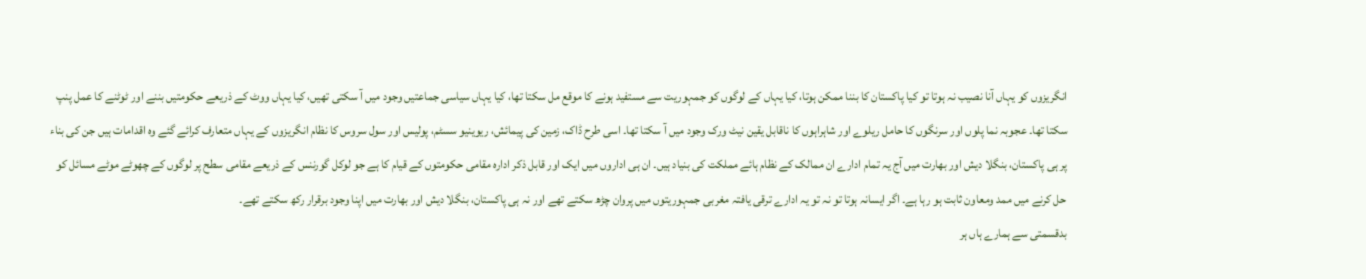انگریزوں کو یہاں آنا نصیب نہ ہوتا تو کیا پاکستان کا بننا ممکن ہوتا، کیا یہاں کے لوگوں کو جمہوریت سے مستفید ہونے کا موقع مل سکتا تھا، کیا یہاں سیاسی جماعتیں وجود میں آ سکتی تھیں، کیا یہاں ووٹ کے ذریعے حکومتیں بننے اور ٹوٹنے کا عمل پنپ سکتا تھا۔ عجوبہ نما پلوں اور سرنگوں کا حامل ریلوے اور شاہراہوں کا ناقابل یقین نیٹ ورک وجود میں آ سکتا تھا۔ اسی طرح ڈاک، زمین کی پیمائش، ریوینیو سسٹم، پولیس اور سول سروس کا نظام انگریزوں کے یہاں متعارف کرائے گئے وہ اقدامات ہیں جن کی بناء پر ہی پاکستان، بنگلا دیش اور بھارت میں آج یہ تمام ادارے ان ممالک کے نظام ہائے مملکت کی بنیاد ہیں۔ ان ہی اداروں میں ایک اور قابل ذکر ادارہ مقامی حکومتوں کے قیام کا ہے جو لوکل گورننس کے ذریعے مقامی سطح پر لوگوں کے چھوٹے موٹے مسائل کو حل کرنے میں ممد ومعاون ثابت ہو رہا ہے۔ اگر ایسانہ ہوتا تو نہ تو یہ ادارے ترقی یافتہ مغربی جمہوریتوں میں پروان چڑھ سکتے تھے اور نہ ہی پاکستان، بنگلا دیش اور بھارت میں اپنا وجود برقرار رکھ سکتے تھے۔
بدقسمتی سے ہمارے ہاں ہر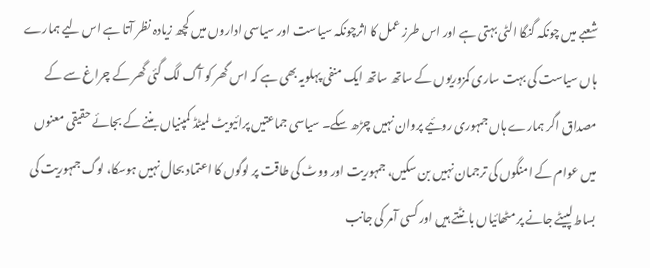شعبے میں چونکہ گنگا الٹی بہتی ہے اور اس طرز عمل کا اثرچونکہ سیاست اور سیاسی اداروں میں کچھ زیادہ نظر آتا ہے اس لیے ہمارے ہاں سیاست کی بہت ساری کمزوریوں کے ساتھ ساتھ ایک منفی پہلویہ بھی ہے کہ اس گھر کو آگ لگ گئی گھر کے چراغ سے کے مصداق اگر ہمارے ہاں جمہوری روئیے پروان نہیں چڑھ سکے۔ سیاسی جماعتیں پرائیویٹ لمیٹڈ کمپنیاں بننے کے بجائے حقیقی معنوں میں عوام کے امنگوں کی ترجمان نہیں بن سکیں، جمہوریت اور ووٹ کی طاقت پر لوگوں کا اعتماد بحال نہیں ہوسکا، لوگ جمہوریت کی بساط لپیٹے جانے پر مٹھائیاں بانٹتے ہیں اور کسی آمر کی جانب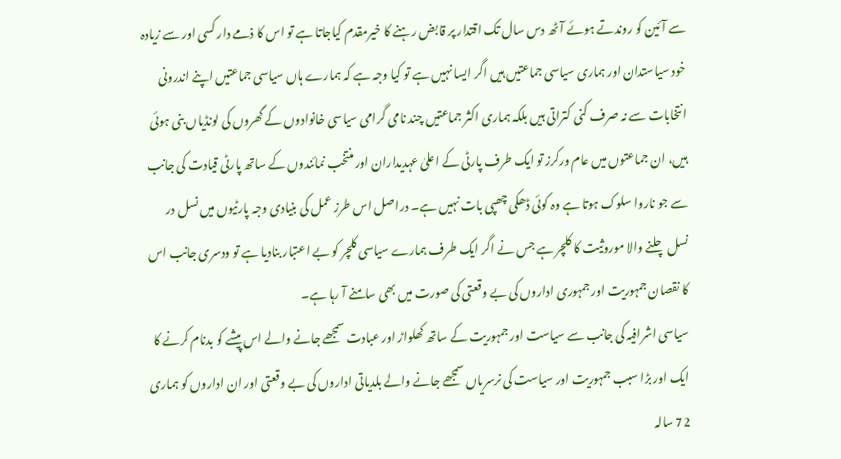سے آئین کو روندتے ہوئے آٹھ دس سال تک اقتدار پر قابض رہنے کا خیرمقدم کیاجاتا ہے تو اس کا ذمے دار کسی اور سے زیادہ خود سیاستدان اور ہماری سیاسی جماعتیں ہیں اگر ایسا نہیں ہے تو کیا وجہ ہے کہ ہمارے ہاں سیاسی جماعتیں اپنے اندرونی انتخابات سے نہ صرف کنی کتراتی ہیں بلکہ ہماری اکثر جماعتیں چند نامی گرامی سیاسی خانوادوں کے گھروں کی لونڈیاں بنی ہوئی ہیں، ان جماعتوں میں عام ورکرز تو ایک طرف پارٹی کے اعلیٰ عہدیداران اور منتخب نمائندوں کے ساتھ پارٹی قیادت کی جانب سے جو ناروا سلوک ہوتا ہے وہ کوئی ڈھکی چھپی بات نہیں ہے۔ دراصل اس طرز عمل کی بنیادی وجہ پارٹیوں میں نسل در نسل چلنے والا موروثیت کا کلچر ہے جس نے اگر ایک طرف ہمارے سیاسی کلچر کو بے اعتبار بنادیا ہے تو ودسری جانب اس کا نقصان جمہوریت اور جمہوری اداروں کی بے وقعتی کی صورت میں بھی سامنے آ رہا ہے۔
سیاسی اشرافیہ کی جانب سے سیاست اور جمہوریت کے ساتھ کھلواڑ اور عبادت سمجھے جانے والے اس پیشے کو بدنام کرنے کا ایک اور بڑا سبب جمہوریت اور سیاست کی نرسریاں سمجھے جانے والے بلدیاتی اداروں کی بے وقعتی اور ان اداروں کو ہماری 72 سالہ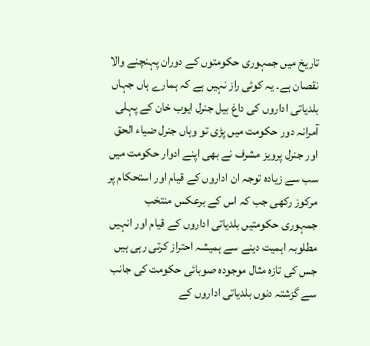تاریخ میں جمہوری حکومتوں کے دوران پہنچنے والا نقصان ہے۔ یہ کوئی راز نہیں ہے کہ ہمارے ہاں جہاں بلدیاتی اداروں کی داغ بیل جنرل ایوب خان کے پہلی آمرانہ دور حکومت میں پڑی تو وہاں جنرل ضیاء الحق اور جنرل پرویز مشرف نے بھی اپنے ادوار حکومت میں سب سے زیادہ توجہ ان اداروں کے قیام اور استحکام پر مرکوز رکھی جب کہ اس کے برعکس منتخب جمہوری حکومتیں بلدیاتی اداروں کے قیام اور انہیں مطلوبہ اہمیت دینے سے ہمیشہ احتراز کرتی رہی ہیں جس کی تازہ مثال موجودہ صوبائی حکومت کی جانب سے گزشتہ دنوں بلدیاتی اداروں کے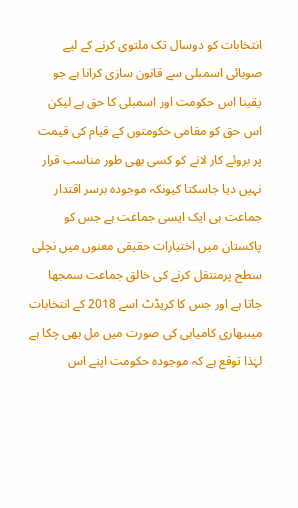انتخابات کو دوسال تک ملتوی کرنے کے لیے صوبائی اسمبلی سے قانون سازی کرانا ہے جو یقینا اس حکومت اور اسمبلی کا حق ہے لیکن اس حق کو مقامی حکومتوں کے قیام کی قیمت پر بروئے کار لانے کو کسی بھی طور مناسب قرار نہیں دیا جاسکتا کیونکہ موجودہ برسر اقتدار جماعت ہی ایک ایسی جماعت ہے جس کو پاکستان میں اختیارات حقیقی معنوں میں نچلی سطح پرمنتقل کرنے کی خالق جماعت سمجھا جاتا ہے اور جس کا کریڈٹ اسے 2018 کے انتخابات میںبھاری کامیابی کی صورت میں مل بھی چکا ہے لہٰذا توقع ہے کہ موجودہ حکومت اپنے اس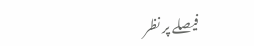فیصلے پر نظر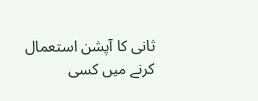ثانی کا آپشن استعمال کرنے میں کسی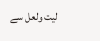لیت ولعل سے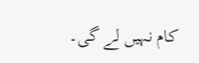کام نہیں لے گی۔